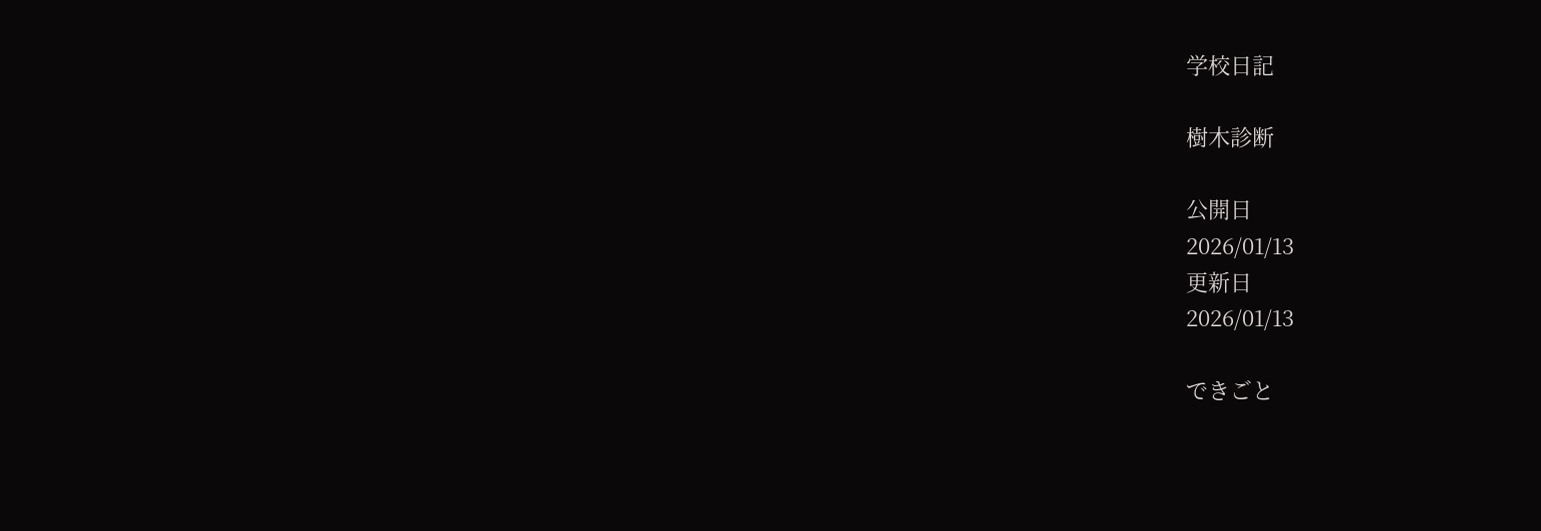学校日記

樹木診断

公開日
2026/01/13
更新日
2026/01/13

できごと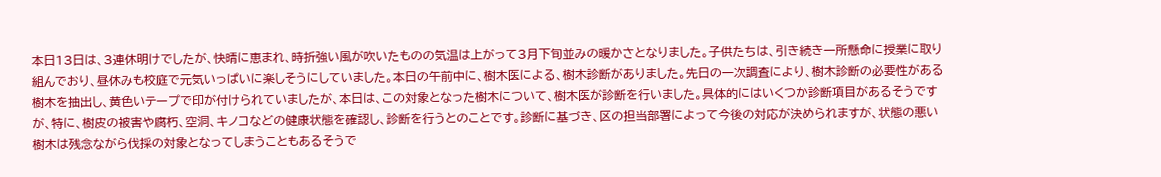本日13日は、3連休明けでしたが、快晴に恵まれ、時折強い風が吹いたものの気温は上がって3月下旬並みの暖かさとなりました。子供たちは、引き続き一所懸命に授業に取り組んでおり、昼休みも校庭で元気いっぱいに楽しそうにしていました。本日の午前中に、樹木医による、樹木診断がありました。先日の一次調査により、樹木診断の必要性がある樹木を抽出し、黄色いテープで印が付けられていましたが、本日は、この対象となった樹木について、樹木医が診断を行いました。具体的にはいくつか診断項目があるそうですが、特に、樹皮の被害や腐朽、空洞、キノコなどの健康状態を確認し、診断を行うとのことです。診断に基づき、区の担当部署によって今後の対応が決められますが、状態の悪い樹木は残念ながら伐採の対象となってしまうこともあるそうで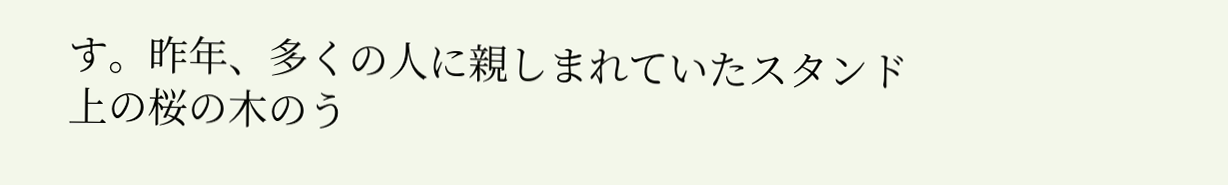す。昨年、多くの人に親しまれていたスタンド上の桜の木のう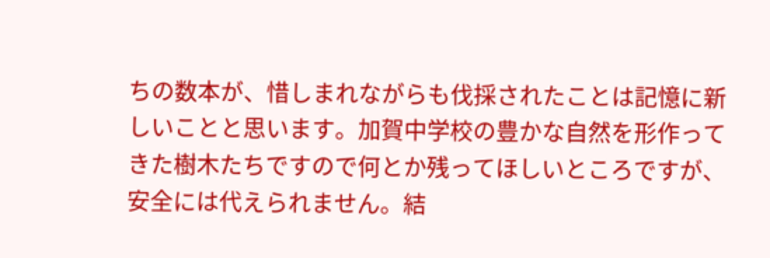ちの数本が、惜しまれながらも伐採されたことは記憶に新しいことと思います。加賀中学校の豊かな自然を形作ってきた樹木たちですので何とか残ってほしいところですが、安全には代えられません。結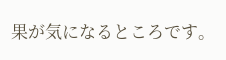果が気になるところです。